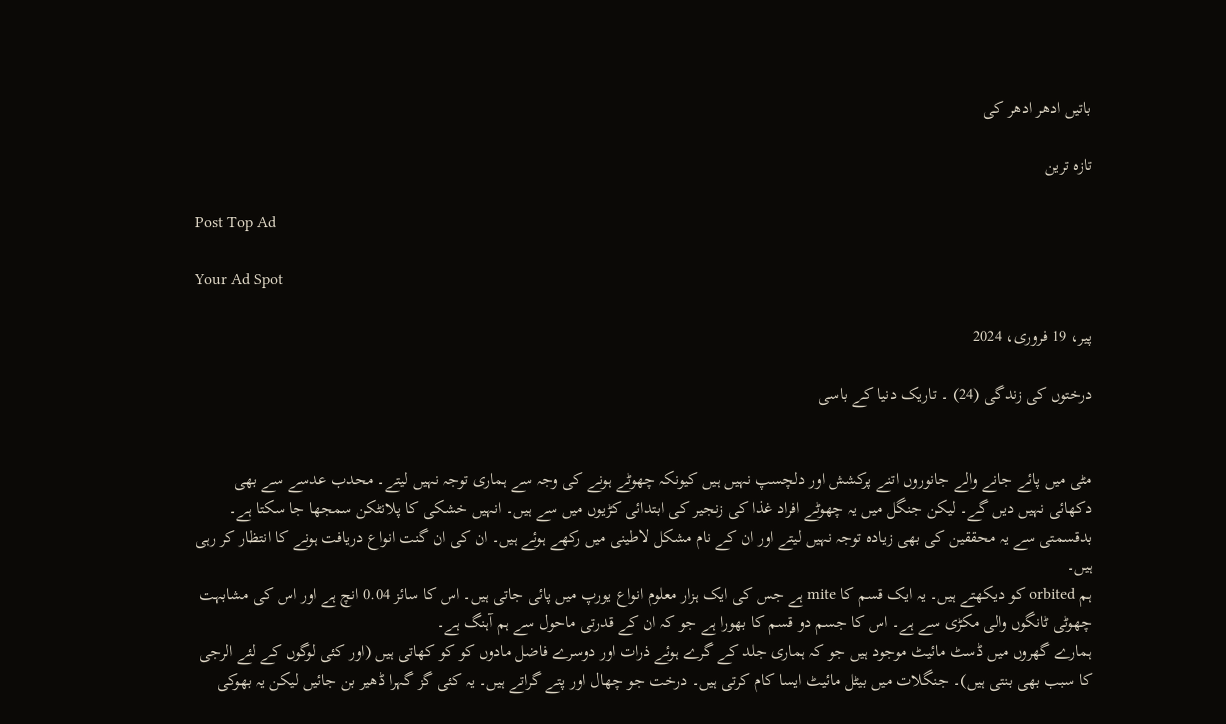باتیں ادھر ادھر کی

تازہ ترین

Post Top Ad

Your Ad Spot

پیر، 19 فروری، 2024

درختوں کی زندگی (24) ۔ تاریک دنیا کے باسی


مٹی میں پائے جانے والے جانوروں اتنے پرکشش اور دلچسپ نہیں ہیں کیونکہ چھوٹے ہونے کی وجہ سے ہماری توجہ نہیں لیتے۔ محدب عدسے سے بھی دکھائی نہیں دیں گے۔ لیکن جنگل میں یہ چھوٹے افراد غذا کی زنجیر کی ابتدائی کڑیوں میں سے ہیں۔ انہیں خشکی کا پلانٹکن سمجھا جا سکتا ہے۔ بدقسمتی سے یہ محققین کی بھی زیادہ توجہ نہیں لیتے اور ان کے نام مشکل لاطینی میں رکھے ہوئے ہیں۔ ان کی ان گنت انواع دریافت ہونے کا انتظار کر رہی ہیں۔
ہم orbited کو دیکھتے ہیں۔ یہ ایک قسم کا mite ہے جس کی ایک ہزار معلوم انواع یورپ میں پائی جاتی ہیں۔ اس کا سائز 0.04 انچ ہے اور اس کی مشابہت چھوٹی ٹانگوں والی مکڑی سے ہے۔ اس کا جسم دو قسم کا بھورا ہے جو کہ ان کے قدرتی ماحول سے ہم آہنگ ہے۔
ہمارے گھروں میں ڈسٹ مائیٹ موجود ہیں جو کہ ہماری جلد کے گرے ہوئے ذرات اور دوسرے فاضل مادوں کو کو کھاتی ہیں (اور کئی لوگوں کے لئے الرجی کا سبب بھی بنتی ہیں)۔ جنگلات میں بیٹل مائیٹ ایسا کام کرتی ہیں۔ درخت جو چھال اور پتے گراتے ہیں۔ یہ کئی گز گہرا ڈھیر بن جائیں لیکن یہ بھوکی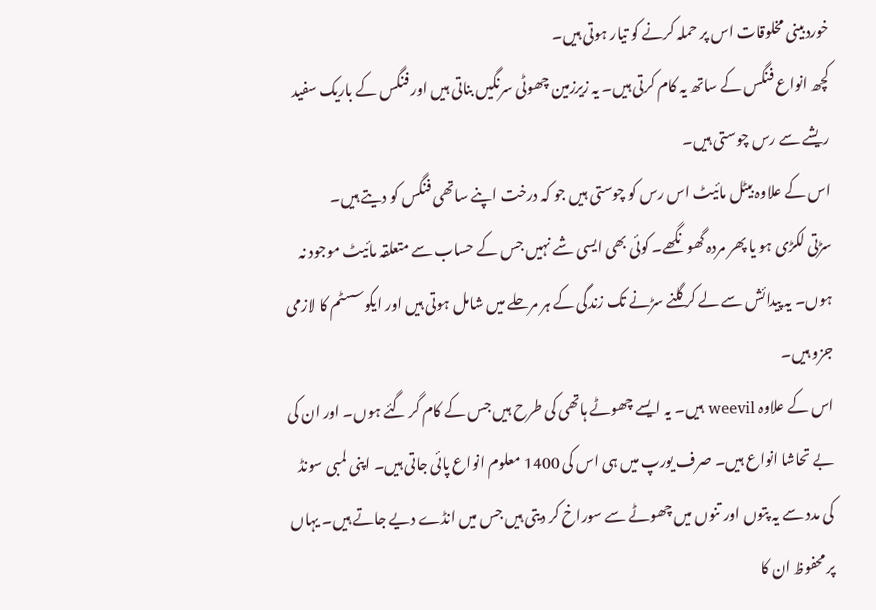خوردبینی مخلوقات اس پر حملہ کرنے کو تیار ہوتی ہیں۔
کچھ انواع فنگس کے ساتھ یہ کام کرتی ہیں۔ یہ زیرزمین چھوٹی سرنگیں بناتی ہیں اور فنگس کے باریک سفید ریشے سے رس چوستی ہیں۔
اس کے علاوہ بیٹل مائیٹ اس رس کو چوستی ہیں جو کہ درخت اپنے ساتھی فنگس کو دیتے ہیں۔
سڑتی لکڑی ہو یا پھر مردہ گھونگھے۔ کوئی بھی ایسی شے نہیں جس کے حساب سے متعلقہ مائیٹ موجود نہ ہوں۔ یہ پیدائش سے لے کر گلنے سڑنے تک زندگی کے ہر مرحلے میں شامل ہوتی ہیں اور ایکوسسٹم کا لازمی جزو ہیں۔
اس کے علاوہ weevil ہیں۔ یہ ایسے چھوٹے ہاتھی کی طرح ہیں جس کے کام گر گئے ہوں۔ اور ان کی بے تحاشا انواع ہیں۔ صرف یورپ میں ہی اس کی 1400 معلوم انواع پائی جاتی ہیں۔ اپنی لمبی سونڈ کی مدد سے یہ پتوں اور تنوں میں چھوٹے سے سوراخ کر دیتی ہیں جس میں انڈے دیے جاتے ہیں۔ یہاں پر محفوظ ان کا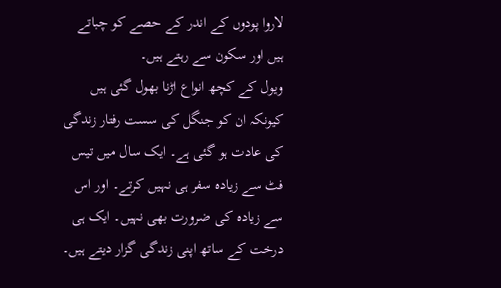لاروا پودوں کے اندر کے حصے کو چباتے ہیں اور سکون سے رہتے ہیں۔
ویول کے کچھ انواع اڑنا بھول گئی ہیں کیونکہ ان کو جنگل کی سست رفتار زندگی کی عادت ہو گئی ہے۔ ایک سال میں تیس فٹ سے زیادہ سفر ہی نہیں کرتے۔ اور اس سے زیادہ کی ضرورت بھی نہیں۔ ایک ہی درخت کے ساتھ اپنی زندگی گزار دیتے ہیں۔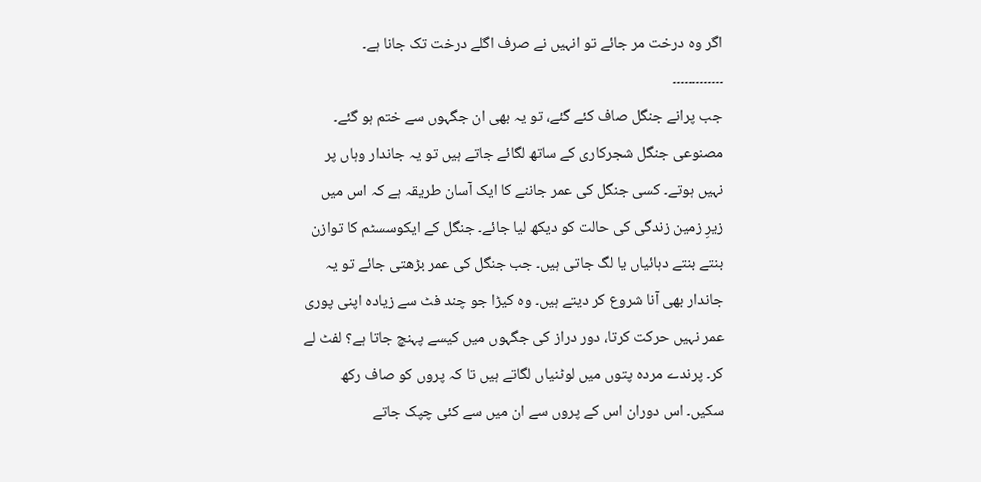اگر وہ درخت مر جائے تو انہیں نے صرف اگلے درخت تک جانا ہے۔
۔۔۔۔۔۔۔۔۔۔۔۔۔
جب پرانے جنگل صاف کئے گئے، تو یہ بھی ان جگہوں سے ختم ہو گئے۔ مصنوعی جنگل شجرکاری کے ساتھ لگائے جاتے ہیں تو یہ جاندار وہاں پر نہیں ہوتے۔ کسی جنگل کی عمر جاننے کا ایک آسان طریقہ ہے کہ اس میں زیرِ زمین زندگی کی حالت کو دیکھ لیا جائے۔ جنگل کے ایکوسسٹم کا توازن بنتے بنتے دہائیاں یا لگ جاتی ہیں۔ جب جنگل کی عمر بڑھتی جائے تو یہ جاندار بھی آنا شروع کر دیتے ہیں۔ وہ کیڑا جو چند فٹ سے زیادہ اپنی پوری عمر نہیں حرکت کرتا، دور دراز کی جگہوں میں کیسے پہنچ جاتا ہے؟ لفٹ لے کر۔ پرندے مردہ پتوں میں لوٹنیاں لگاتے ہیں تا کہ پروں کو صاف رکھ سکیں۔ اس دوران اس کے پروں سے ان میں سے کئی چپک جاتے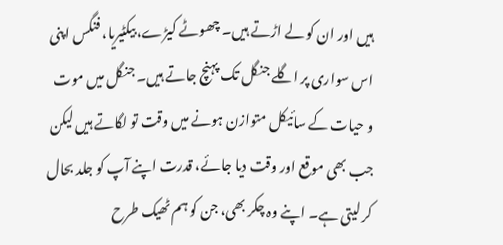ہیں اور ان کو لے اڑتے ہیں۔ چھوٹے کیڑے، بیکٹیریا، فنگس اپنی اس سواری پر اگلے جنگل تک پہنچ جاتے ہیں۔ جنگل میں موت و حیات کے سائیکل متوازن ہونے میں وقت تو لگاتے ہیں لیکن جب بھی موقع اور وقت دیا جائے، قدرت اپنے آپ کو جلد بحال کر لیتی ہے۔ اپنے وہ چکر بھی، جن کو ہم ٹھیک طرح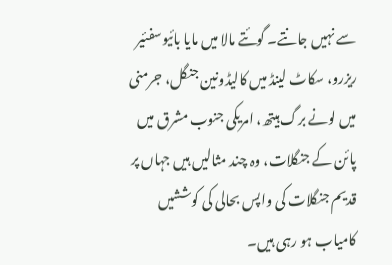سے نہیں جانتے۔ گوئتے مالا میں مایا بائیوسفئیر ریزرو، سکاٹ لینڈ میں کالیڈونین جنگل، جرمنی میں لونے برگ ہیتھ، امریکی جنوب مشرق میں پائن کے جنگلات، وہ چند مثالیں ہیں جہاں پر قدیم جنگلات کی واپس بحالی کی کوششیں کامیاب ہو رہی ہیں۔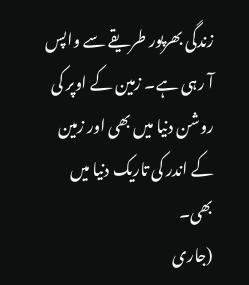زندگی بھرپور طریقے سے واپس آ رہی ہے۔ زمین کے اوپر کی روشن دنیا میں بھی اور زمین کے اندر کی تاریک دنیا میں بھی۔
(جاری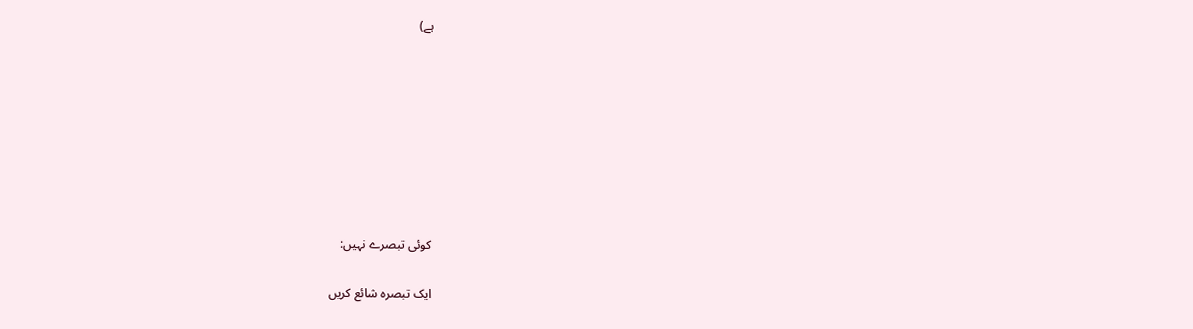ہے)








کوئی تبصرے نہیں:

ایک تبصرہ شائع کریں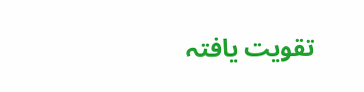تقویت یافتہ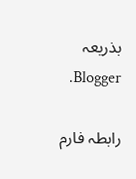بذریعہ Blogger.

رابطہ فارم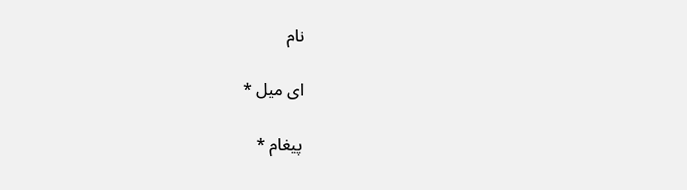نام

ای میل *

پیغام *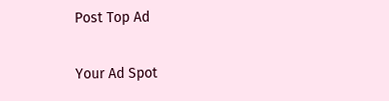Post Top Ad

Your Ad Spot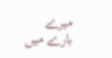میرے بارے میں